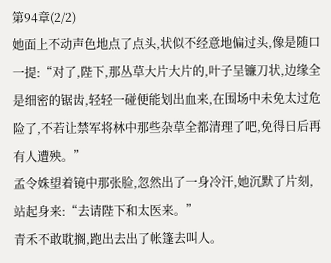第94章(2/2)
她面上不动声色地点了点头,状似不经意地偏过头,像是随口一提:“对了,陛下,那丛草大片大片的,叶子呈镰刀状,边缘全是细密的锯齿,轻轻一碰便能划出血来,在围场中未免太过危险了,不若让禁军将林中那些杂草全都清理了吧,免得日后再有人遭殃。”
孟令姝望着镜中那张脸,忽然出了一身冷汗,她沉默了片刻,站起身来:“去请陛下和太医来。”
青禾不敢耽搁,跑出去出了帐篷去叫人。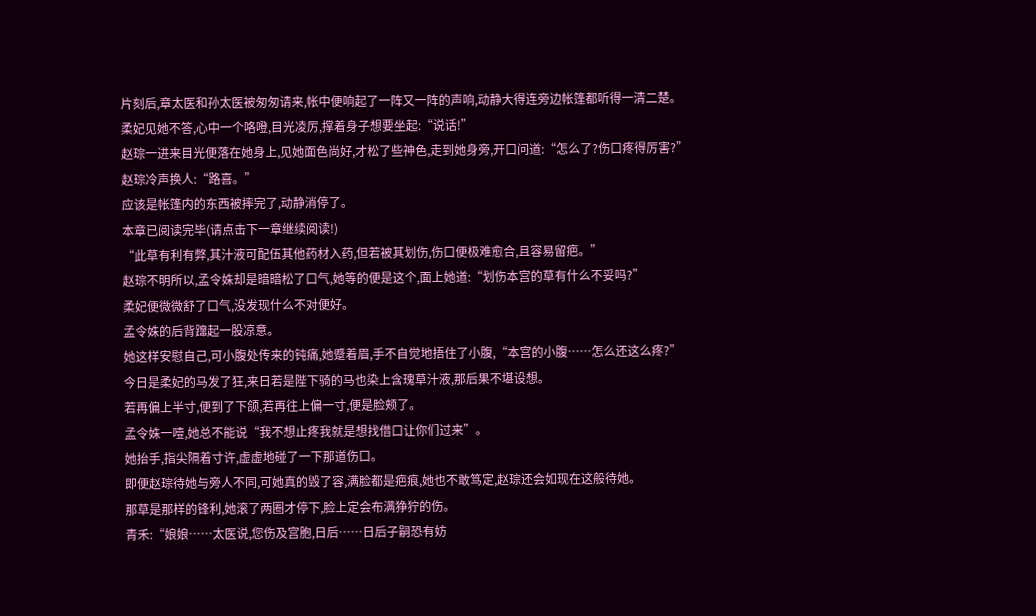片刻后,章太医和孙太医被匆匆请来,帐中便响起了一阵又一阵的声响,动静大得连旁边帐篷都听得一清二楚。
柔妃见她不答,心中一个咯噔,目光凌厉,撑着身子想要坐起:“说话!”
赵琮一进来目光便落在她身上,见她面色尚好,才松了些神色,走到她身旁,开口问道:“怎么了?伤口疼得厉害?”
赵琮冷声换人:“路喜。”
应该是帐篷内的东西被摔完了,动静消停了。
本章已阅读完毕(请点击下一章继续阅读!)
“此草有利有弊,其汁液可配伍其他药材入药,但若被其划伤,伤口便极难愈合,且容易留疤。”
赵琮不明所以,孟令姝却是暗暗松了口气,她等的便是这个,面上她道:“划伤本宫的草有什么不妥吗?”
柔妃便微微舒了口气,没发现什么不对便好。
孟令姝的后背蹿起一股凉意。
她这样安慰自己,可小腹处传来的钝痛,她蹙着眉,手不自觉地捂住了小腹,“本宫的小腹……怎么还这么疼?”
今日是柔妃的马发了狂,来日若是陛下骑的马也染上含瑰草汁液,那后果不堪设想。
若再偏上半寸,便到了下颌,若再往上偏一寸,便是脸颊了。
孟令姝一噎,她总不能说“我不想止疼我就是想找借口让你们过来”。
她抬手,指尖隔着寸许,虚虚地碰了一下那道伤口。
即便赵琮待她与旁人不同,可她真的毁了容,满脸都是疤痕,她也不敢笃定,赵琮还会如现在这般待她。
那草是那样的锋利,她滚了两圈才停下,脸上定会布满狰狞的伤。
青禾:“娘娘……太医说,您伤及宫胞,日后……日后子嗣恐有妨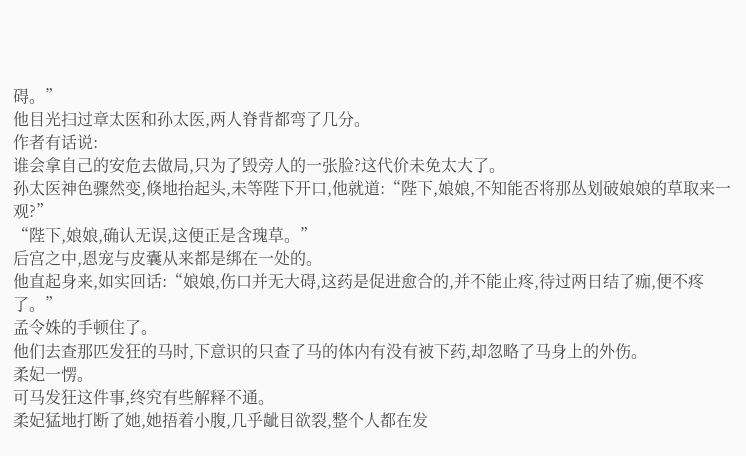碍。”
他目光扫过章太医和孙太医,两人脊背都弯了几分。
作者有话说:
谁会拿自己的安危去做局,只为了毁旁人的一张脸?这代价未免太大了。
孙太医神色骤然变,倏地抬起头,未等陛下开口,他就道:“陛下,娘娘,不知能否将那丛划破娘娘的草取来一观?”
“陛下,娘娘,确认无误,这便正是含瑰草。”
后宫之中,恩宠与皮囊从来都是绑在一处的。
他直起身来,如实回话:“娘娘,伤口并无大碍,这药是促进愈合的,并不能止疼,待过两日结了痂,便不疼了。”
孟令姝的手顿住了。
他们去查那匹发狂的马时,下意识的只查了马的体内有没有被下药,却忽略了马身上的外伤。
柔妃一愣。
可马发狂这件事,终究有些解释不通。
柔妃猛地打断了她,她捂着小腹,几乎龇目欲裂,整个人都在发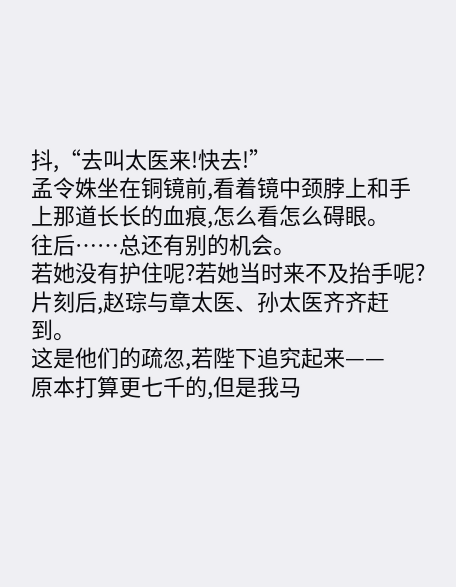抖,“去叫太医来!快去!”
孟令姝坐在铜镜前,看着镜中颈脖上和手上那道长长的血痕,怎么看怎么碍眼。
往后……总还有别的机会。
若她没有护住呢?若她当时来不及抬手呢?
片刻后,赵琮与章太医、孙太医齐齐赶到。
这是他们的疏忽,若陛下追究起来——
原本打算更七千的,但是我马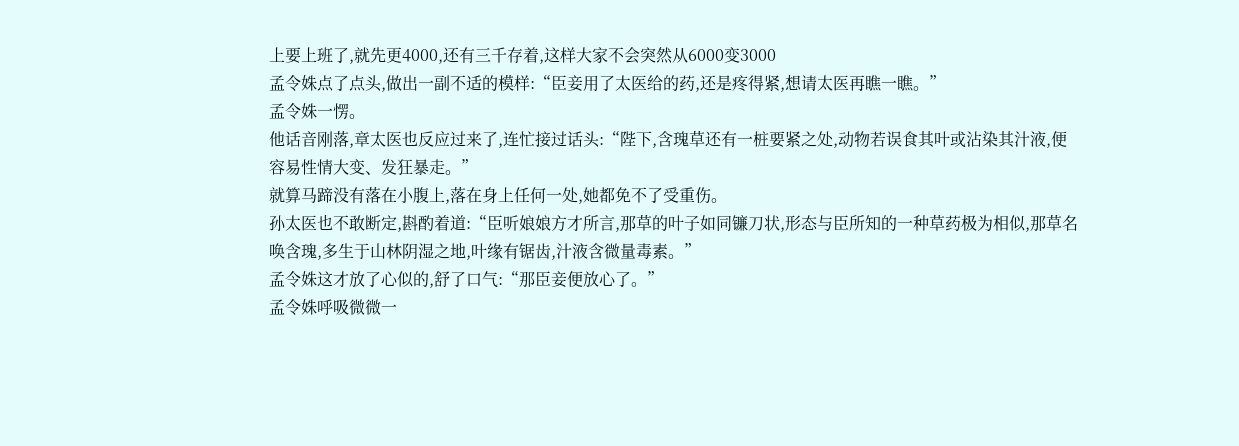上要上班了,就先更4000,还有三千存着,这样大家不会突然从6000变3000
孟令姝点了点头,做出一副不适的模样:“臣妾用了太医给的药,还是疼得紧,想请太医再瞧一瞧。”
孟令姝一愣。
他话音刚落,章太医也反应过来了,连忙接过话头:“陛下,含瑰草还有一桩要紧之处,动物若误食其叶或沾染其汁液,便容易性情大变、发狂暴走。”
就算马蹄没有落在小腹上,落在身上任何一处,她都免不了受重伤。
孙太医也不敢断定,斟酌着道:“臣听娘娘方才所言,那草的叶子如同镰刀状,形态与臣所知的一种草药极为相似,那草名唤含瑰,多生于山林阴湿之地,叶缘有锯齿,汁液含微量毒素。”
孟令姝这才放了心似的,舒了口气:“那臣妾便放心了。”
孟令姝呼吸微微一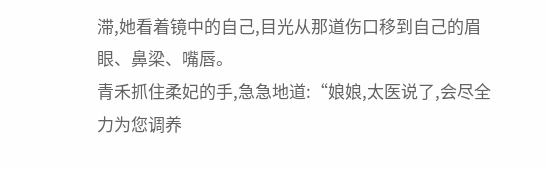滞,她看着镜中的自己,目光从那道伤口移到自己的眉眼、鼻梁、嘴唇。
青禾抓住柔妃的手,急急地道:“娘娘,太医说了,会尽全力为您调养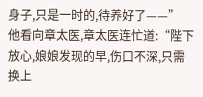身子,只是一时的,待养好了——”
他看向章太医,章太医连忙道:“陛下放心,娘娘发现的早,伤口不深,只需换上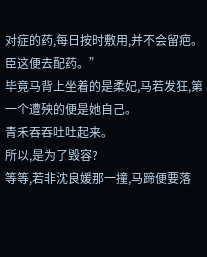对症的药,每日按时敷用,并不会留疤。臣这便去配药。”
毕竟马背上坐着的是柔妃,马若发狂,第一个遭殃的便是她自己。
青禾吞吞吐吐起来。
所以,是为了毁容?
等等,若非沈良媛那一撞,马蹄便要落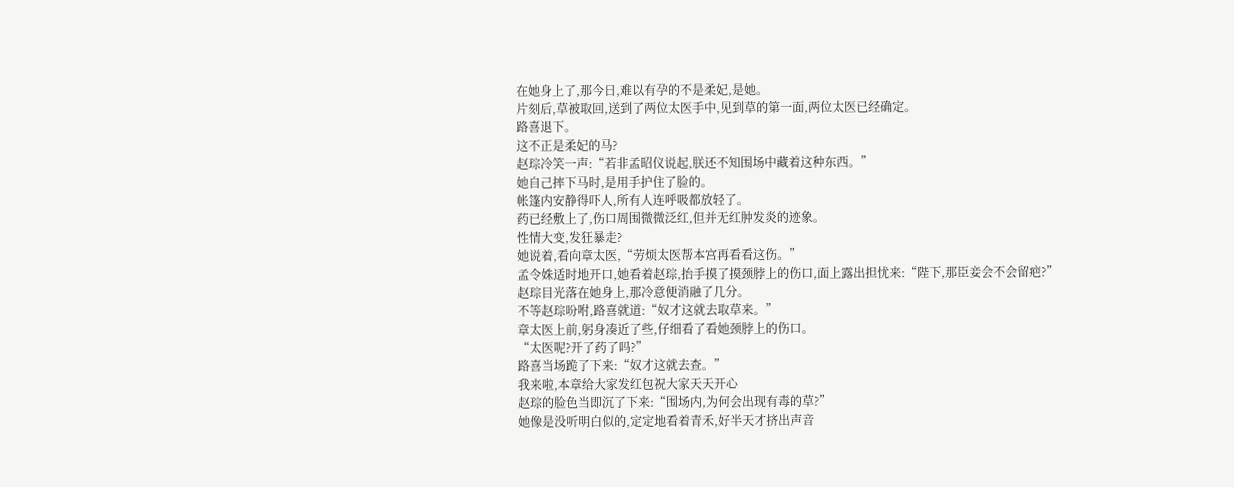在她身上了,那今日,难以有孕的不是柔妃,是她。
片刻后,草被取回,送到了两位太医手中,见到草的第一面,两位太医已经确定。
路喜退下。
这不正是柔妃的马?
赵琮冷笑一声:“若非孟昭仪说起,朕还不知围场中藏着这种东西。”
她自己摔下马时,是用手护住了脸的。
帐篷内安静得吓人,所有人连呼吸都放轻了。
药已经敷上了,伤口周围微微泛红,但并无红肿发炎的迹象。
性情大变,发狂暴走?
她说着,看向章太医,“劳烦太医帮本宫再看看这伤。”
孟令姝适时地开口,她看着赵琮,抬手摸了摸颈脖上的伤口,面上露出担忧来:“陛下,那臣妾会不会留疤?”
赵琮目光落在她身上,那冷意便消融了几分。
不等赵琮吩咐,路喜就道:“奴才这就去取草来。”
章太医上前,躬身凑近了些,仔细看了看她颈脖上的伤口。
“太医呢?开了药了吗?”
路喜当场跪了下来:“奴才这就去查。”
我来啦,本章给大家发红包祝大家天天开心
赵琮的脸色当即沉了下来:“围场内,为何会出现有毒的草?”
她像是没听明白似的,定定地看着青禾,好半天才挤出声音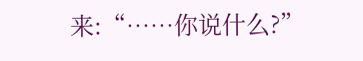来:“……你说什么?”